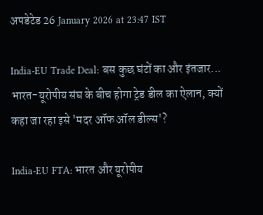अपडेटेड 26 January 2026 at 23:47 IST

India-EU Trade Deal: बस कुछ घंटों का और इंतजार... भारत-यूरोपीय संघ के बीच होगा ट्रेड डील का ऐलान, क्यों कहा जा रहा इसे 'मदर ऑफ ऑल डील्स'?

India-EU FTA: भारत और यूरोपीय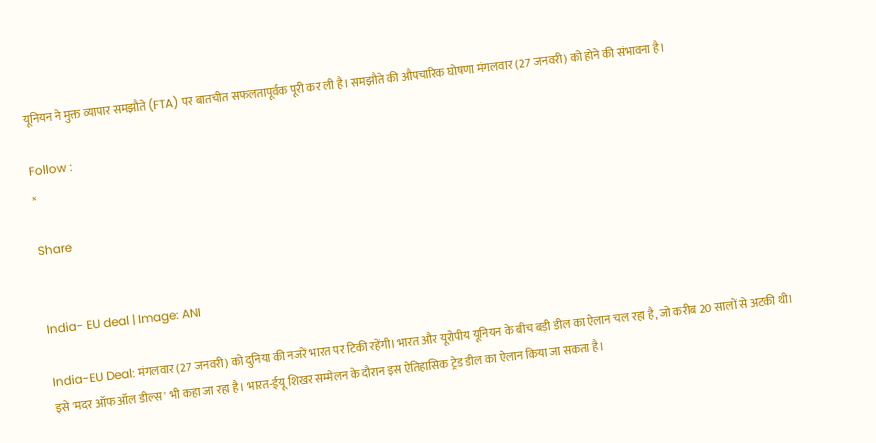यूनियन ने मुक्त व्यापार समझौते (FTA) पर बातचीत सफलतापूर्वक पूरी कर ली है। समझौते की औपचारिक घोषणा मंगलवार (27 जनवरी) को होने की संभावना है।

Follow :
×

Share


India- EU deal | Image: ANI

India-EU Deal: मंगलवार (27 जनवरी) को दुनिया की नजरें भारत पर टिकी रहेंगी। भारत और यूरोपीय यूनियन के बीच बड़ी डील का ऐलान चल रहा है, जो करीब 20 सालों से अटकी थी। इसे 'मदर ऑफ ऑल डील्स' भी कहा जा रहा है। भारत-ईयू शिखर सम्मेलन के दौरान इस ऐतिहासिक ट्रेड डील का ऐलान किया जा सकता है।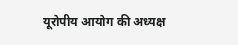यूरोपीय आयोग की अध्यक्ष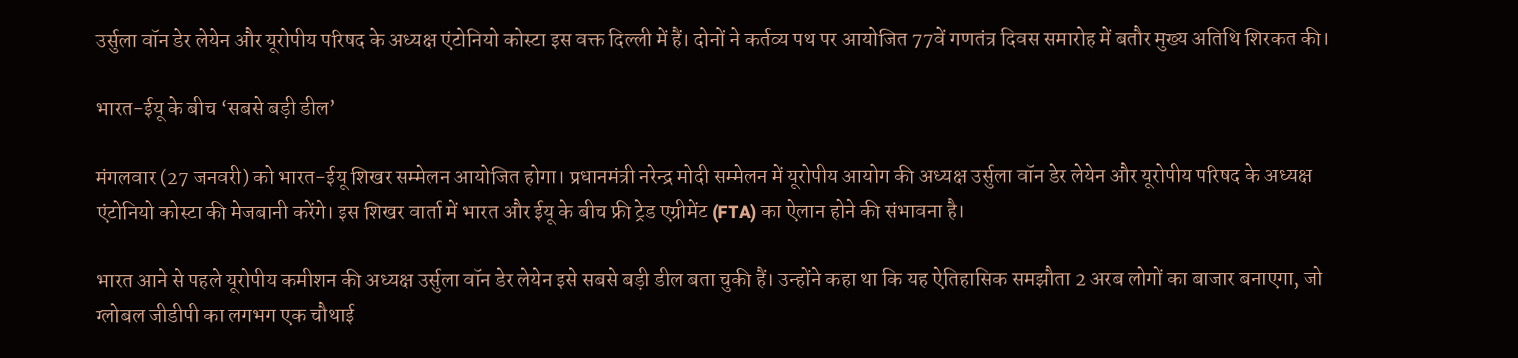उर्सुला वॉन डेर लेयेन और यूरोपीय परिषद के अध्यक्ष एंटोनियो कोस्टा इस वक्त दिल्ली में हैं। दोनों ने कर्तव्य पथ पर आयोजित 77वें गणतंत्र दिवस समारोह में बतौर मुख्य अतिथि शिरकत की।

भारत-ईयू के बीच ‘सबसे बड़ी डील’

मंगलवार (27 जनवरी) को भारत-ईयू शिखर सम्मेलन आयोजित होगा। प्रधानमंत्री नरेन्द्र मोदी सम्मेलन में यूरोपीय आयोग की अध्यक्ष उर्सुला वॉन डेर लेयेन और यूरोपीय परिषद के अध्यक्ष एंटोनियो कोस्टा की मेजबानी करेंगे। इस शिखर वार्ता में भारत और ईयू के बीच फ्री ट्रेड एग्रीमेंट (FTA) का ऐलान होने की संभावना है।

भारत आने से पहले यूरोपीय कमीशन की अध्यक्ष उर्सुला वॉन डेर लेयेन इसे सबसे बड़ी डील बता चुकी हैं। उन्होंने कहा था कि यह ऐतिहासिक समझौता 2 अरब लोगों का बाजार बनाएगा, जो ग्लोबल जीडीपी का लगभग एक चौथाई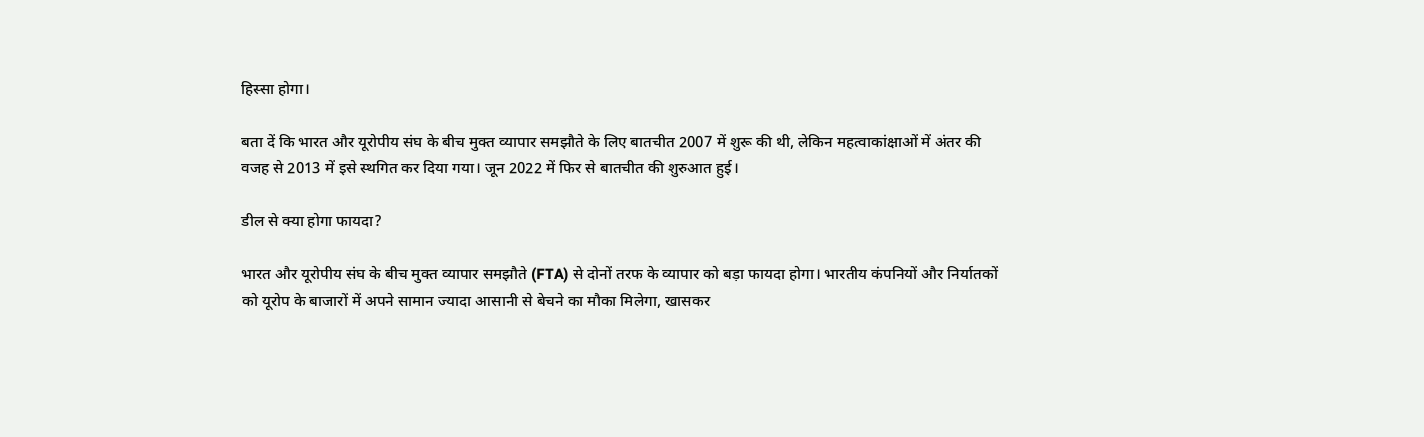हिस्सा होगा।

बता दें कि भारत और यूरोपीय संघ के बीच मुक्त व्यापार समझौते के लिए बातचीत 2007 में शुरू की थी, लेकिन महत्वाकांक्षाओं में अंतर की वजह से 2013 में इसे स्थगित कर दिया गया। जून 2022 में फिर से बातचीत की शुरुआत हुई।

डील से क्या होगा फायदा?

भारत और यूरोपीय संघ के बीच मुक्त व्यापार समझौते (FTA) से दोनों तरफ के व्यापार को बड़ा फायदा होगा। भारतीय कंपनियों और निर्यातकों को यूरोप के बाजारों में अपने सामान ज्यादा आसानी से बेचने का मौका मिलेगा, खासकर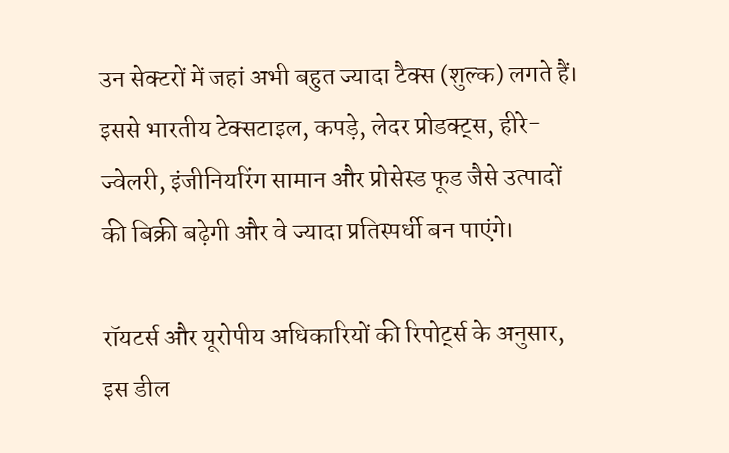उन सेक्टरों में जहां अभी बहुत ज्यादा टैक्स (शुल्क) लगते हैं। इससे भारतीय टेक्सटाइल, कपड़े, लेदर प्रोडक्ट्स, हीरे-ज्वेलरी, इंजीनियरिंग सामान और प्रोसेस्ड फूड जैसे उत्पादों की बिक्री बढ़ेगी और वे ज्यादा प्रतिस्पर्धी बन पाएंगे।

रॉयटर्स और यूरोपीय अधिकारियों की रिपोर्ट्स के अनुसार, इस डील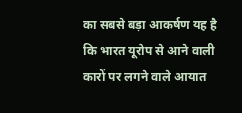का सबसे बड़ा आकर्षण यह है कि भारत यूरोप से आने वाली कारों पर लगने वाले आयात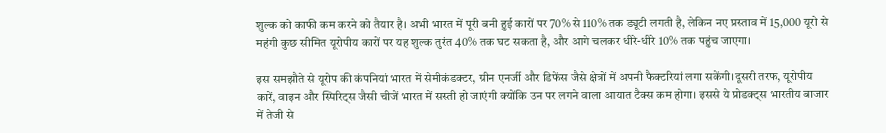शुल्क को काफी कम करने को तैयार है। अभी भारत में पूरी बनी हुई कारों पर 70% से 110% तक ड्यूटी लगती है, लेकिन नए प्रस्ताव में 15,000 यूरो से महंगी कुछ सीमित यूरोपीय कारों पर यह शुल्क तुरंत 40% तक घट सकता है, और आगे चलकर धीरे-धीरे 10% तक पहुंच जाएगा।

इस समझौते से यूरोप की कंपनियां भारत में सेमीकंडक्टर, ग्रीन एनर्जी और डिफेंस जैसे क्षेत्रों में अपनी फैक्टरियां लगा सकेंगी।दूसरी तरफ, यूरोपीय कारें, वाइन और स्पिरिट्स जैसी चीजें भारत में सस्ती हो जाएंगी क्योंकि उन पर लगने वाला आयात टैक्स कम होगा। इससे ये प्रोडक्ट्स भारतीय बाजार में तेजी से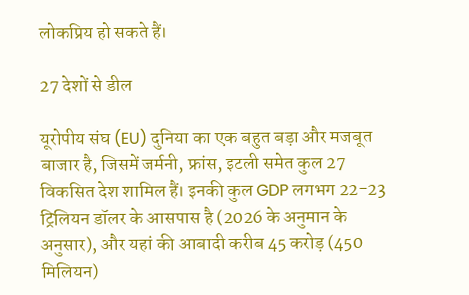लोकप्रिय हो सकते हैं।

27 देशों से डील

यूरोपीय संघ (EU) दुनिया का एक बहुत बड़ा और मजबूत बाजार है, जिसमें जर्मनी, फ्रांस, इटली समेत कुल 27 विकसित देश शामिल हैं। इनकी कुल GDP लगभग 22-23 ट्रिलियन डॉलर के आसपास है (2026 के अनुमान के अनुसार), और यहां की आबादी करीब 45 करोड़ (450 मिलियन)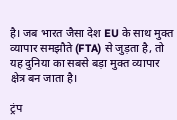है। जब भारत जैसा देश EU के साथ मुक्त व्यापार समझौते (FTA) से जुड़ता है, तो यह दुनिया का सबसे बड़ा मुक्त व्यापार क्षेत्र बन जाता है।

ट्रंप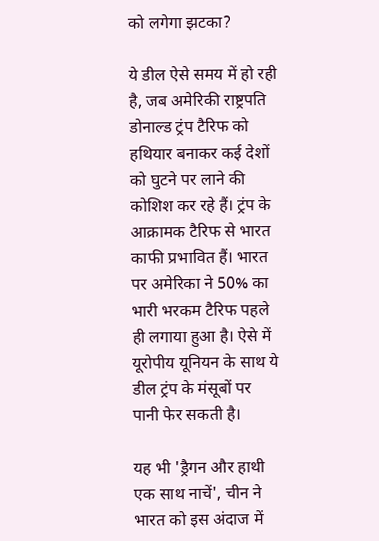को लगेगा झटका?

ये डील ऐसे समय में हो रही है, जब अमेरिकी राष्ट्रपति डोनाल्ड ट्रंप टैरिफ को हथियार बनाकर कई देशों को घुटने पर लाने की कोशिश कर रहे हैं। ट्रंप के आक्रामक टैरिफ से भारत काफी प्रभावित हैं। भारत पर अमेरिका ने 50% का भारी भरकम टैरिफ पहले ही लगाया हुआ है। ऐसे में यूरोपीय यूनियन के साथ ये डील ट्रंप के मंसूबों पर पानी फेर सकती है।

यह भी 'ड्रैगन और हाथी एक साथ नाचें', चीन ने भारत को इस अंदाज में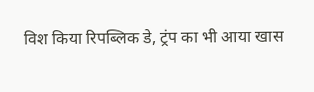विश किया रिपब्लिक डे, ट्रंप का भी आया खास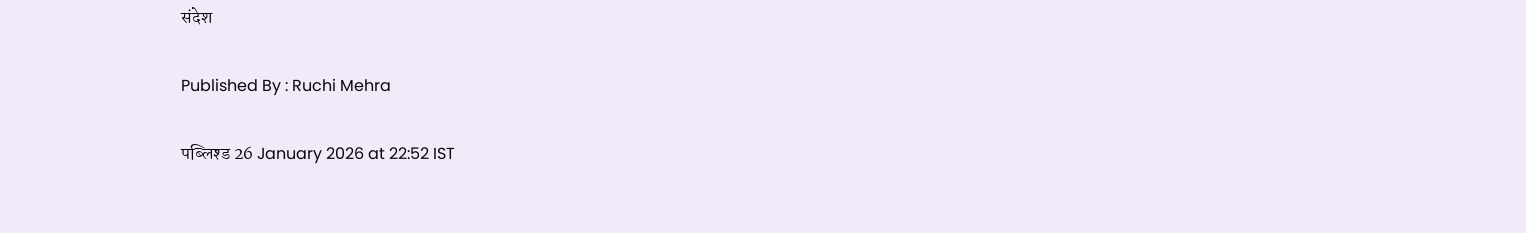संदेश

Published By : Ruchi Mehra

पब्लिश्ड 26 January 2026 at 22:52 IST